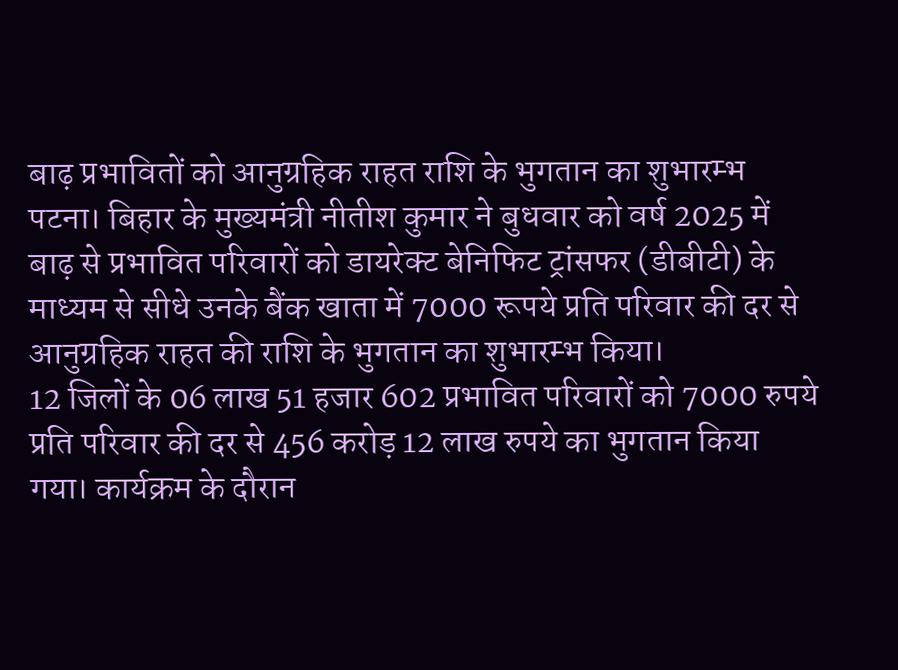बाढ़ प्रभावितों को आनुग्रहिक राहत राशि के भुगतान का शुभारम्भ
पटना। बिहार के मुख्यमंत्री नीतीश कुमार ने बुधवार को वर्ष 2025 में बाढ़ से प्रभावित परिवारों को डायरेक्ट बेनिफिट ट्रांसफर (डीबीटी) के माध्यम से सीधे उनके बैंक खाता में 7000 रूपये प्रति परिवार की दर से आनुग्रहिक राहत की राशि के भुगतान का शुभारम्भ किया।
12 जिलों के 06 लाख 51 हजार 602 प्रभावित परिवारों को 7000 रुपये प्रति परिवार की दर से 456 करोड़ 12 लाख रुपये का भुगतान किया गया। कार्यक्रम के दौरान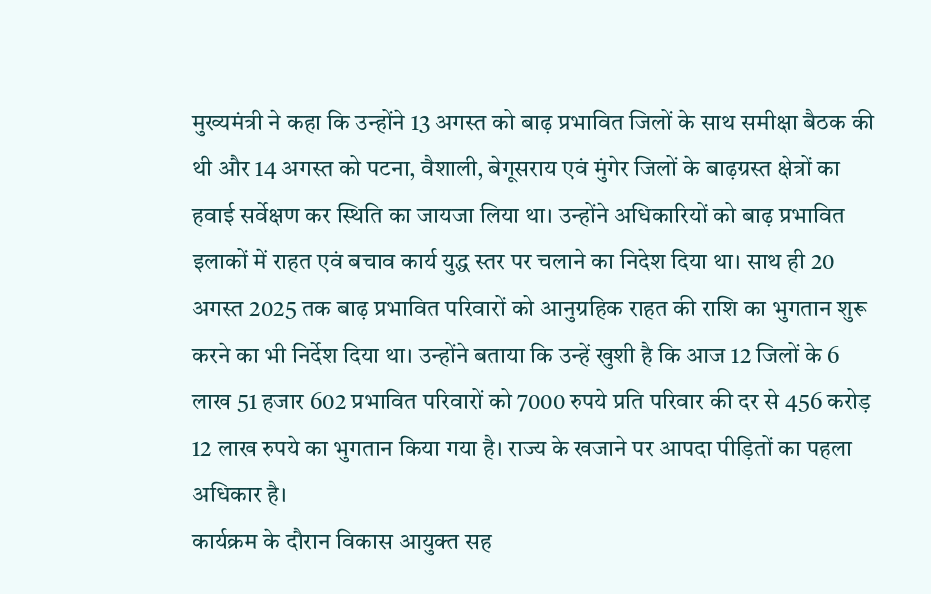मुख्यमंत्री ने कहा कि उन्होंने 13 अगस्त को बाढ़ प्रभावित जिलों के साथ समीक्षा बैठक की थी और 14 अगस्त को पटना, वैशाली, बेगूसराय एवं मुंगेर जिलों के बाढ़ग्रस्त क्षेत्रों का हवाई सर्वेक्षण कर स्थिति का जायजा लिया था। उन्होंने अधिकारियों को बाढ़ प्रभावित इलाकों में राहत एवं बचाव कार्य युद्ध स्तर पर चलाने का निदेश दिया था। साथ ही 20 अगस्त 2025 तक बाढ़ प्रभावित परिवारों को आनुग्रहिक राहत की राशि का भुगतान शुरू करने का भी निर्देश दिया था। उन्होंने बताया कि उन्हें खुशी है कि आज 12 जिलों के 6 लाख 51 हजार 602 प्रभावित परिवारों को 7000 रुपये प्रति परिवार की दर से 456 करोड़ 12 लाख रुपये का भुगतान किया गया है। राज्य के खजाने पर आपदा पीड़ितों का पहला अधिकार है।
कार्यक्रम के दौरान विकास आयुक्त सह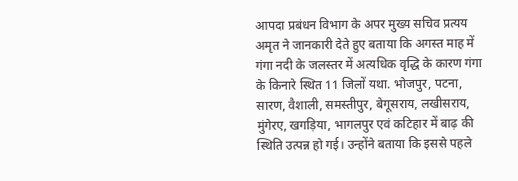आपदा प्रबंधन विभाग के अपर मुख्य सचिव प्रत्यय अमृत ने जानकारी देते हुए बताया कि अगस्त माह में गंगा नदी के जलस्तर में अत्यधिक वृद्धि के कारण गंगा के किनारे स्थित 11 जिलों यथा. भोजपुर, पटना, सारण, वैशाली, समस्तीपुर, बेगूसराय, लखीसराय, मुंगेरए, खगड़िया, भागलपुर एवं कटिहार में बाढ़ की स्थिति उत्पन्न हो गई। उन्होंने बताया कि इससे पहले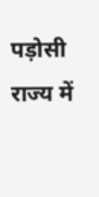पड़ोसी राज्य में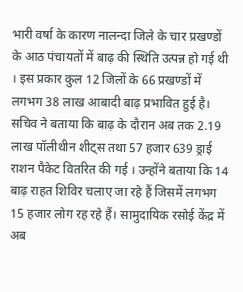भारी वर्षा के कारण नालन्दा जिले के चार प्रखण्डों के आठ पंचायतों में बाढ़ की स्थिति उत्पन्न हो गई थी । इस प्रकार कुल 12 जिलों के 66 प्रखण्डों में लगभग 38 लाख आबादी बाढ़ प्रभावित हुई है। सचिव ने बताया कि बाढ़ के दौरान अब तक 2.19 लाख पॉलीथीन शीट्स तथा 57 हजार 639 ड्राई राशन पैकेट वितरित की गई । उन्होंने बताया कि 14 बाढ़ राहत शिविर चलाए जा रहे हैं जिसमें लगभग 15 हजार लोग रह रहे हैं। सामुदायिक रसोई केंद्र में अब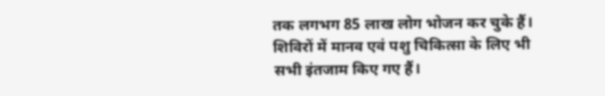तक लगभग 85 लाख लोग भोजन कर चुके हैं। शिविरों में मानव एवं पशु चिकित्सा के लिए भी सभी इंतजाम किए गए हैं।